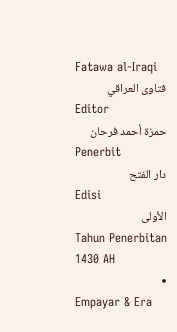Fatawa al-Iraqi
فتاوى العراقي
Editor
حمزة أحمد فرحان
Penerbit
دار الفتح
Edisi
الأولى
Tahun Penerbitan
1430 AH
•
Empayar & Era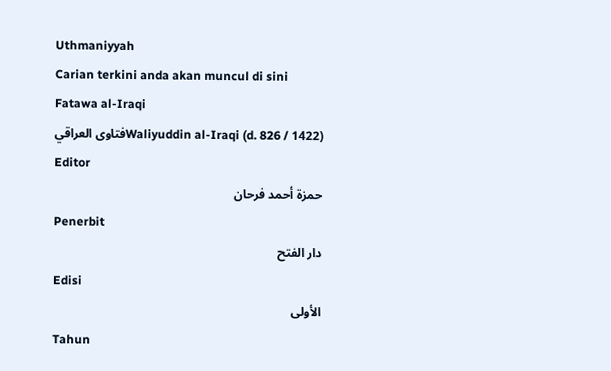Uthmaniyyah
Carian terkini anda akan muncul di sini
Fatawa al-Iraqi
Waliyuddin al-Iraqi (d. 826 / 1422)فتاوى العراقي
Editor
حمزة أحمد فرحان
Penerbit
دار الفتح
Edisi
الأولى
Tahun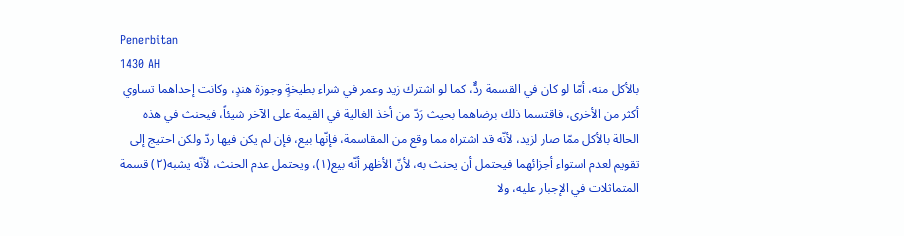Penerbitan
1430 AH
بالأكل منه، أمّا لو كان في القسمة ردٌّ، كما لو اشترك زيد وعمر في شراء بطيخةٍ وجوزة هندٍ، وكانت إحداهما تساوي أكثر من الأخرى، فاقتسما ذلك برضاهما بحيث رَدّ من أخذ الغالية في القيمة على الآخر شيئاً، فيحنث في هذه الحالة بالأكل ممّا صار لزيد، لأنّه قد اشتراه مما وقع من المقاسمة، فإنّها بيع، فإن لم يكن فيها ردّ ولكن احتيج إلى تقويم لعدم استواء أجزائهما فيحتمل أن يحنث به، لأنّ الأظهر أنّه بيع(١)، ويحتمل عدم الحنث، لأنّه يشبه(٢) قسمة المتماثلات في الإجبار عليه، ولا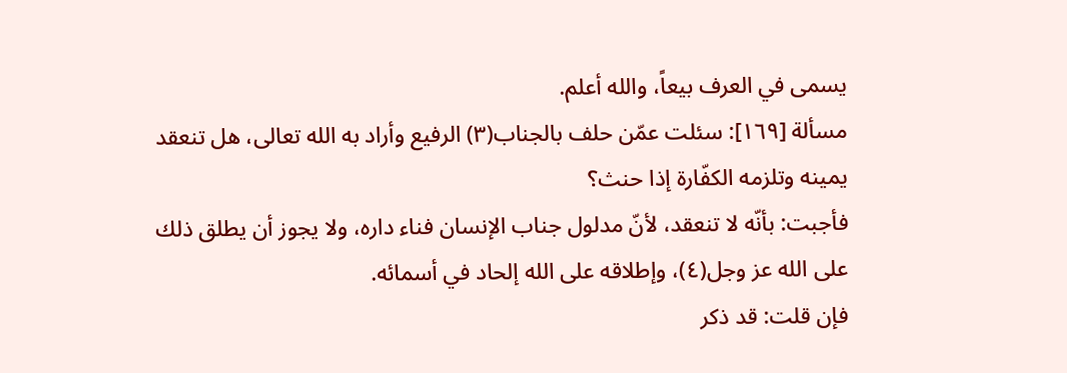يسمى في العرف بيعاً، والله أعلم.
مسألة [١٦٩]: سئلت عمّن حلف بالجناب(٣) الرفيع وأراد به الله تعالى، هل تنعقد يمينه وتلزمه الكفّارة إذا حنث؟
فأجبت: بأنّه لا تنعقد، لأنّ مدلول جناب الإنسان فناء داره، ولا يجوز أن يطلق ذلك على الله عز وجل(٤)، وإطلاقه على الله إلحاد في أسمائه.
فإن قلت: قد ذكر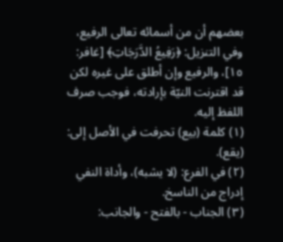بعضهم أن من أسمائه تعالى الرفيع، وفي التنزيل: ﴿رَفِیعُ الدَّرَجَاتِ﴾ [غافر: ١٥]، والرفيع وإن أطلق على غيره لكن قد اقترنت النيّة بإرادته، فوجب صرف اللفظ إليه.
(١) كلمة (بيع) تحرفت في الأصل إلى: (يقع).
(٢) في الفرع: (لا يشبه)، وأداة النفي إدراج من الناسخ.
(٣) الجناب - بالفتح - والجانب: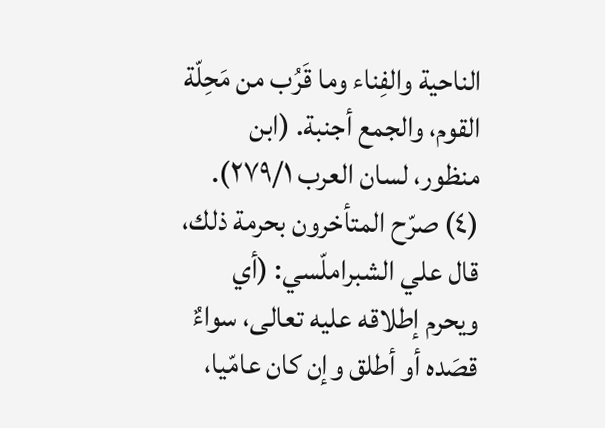الناحية والفِناء وما قَرُب من مَحِلّة القوم، والجمع أجنبة. (ابن منظور، لسان العرب ٢٧٩/١).
(٤) صرّح المتأخرون بحرمة ذلك، قال علي الشبراملّسي: (أي ويحرم إطلاقه عليه تعالى، سواءٌ قصَده أو أطلق وإن كان عامّيا،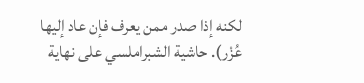لكنه إذا صدر ممن يعرف فإن عاد إليها عُزْر). حاشية الشبراملسي على نهاية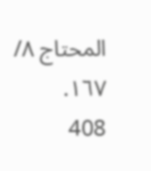المحتاج ٨/ ١٦٧.
408